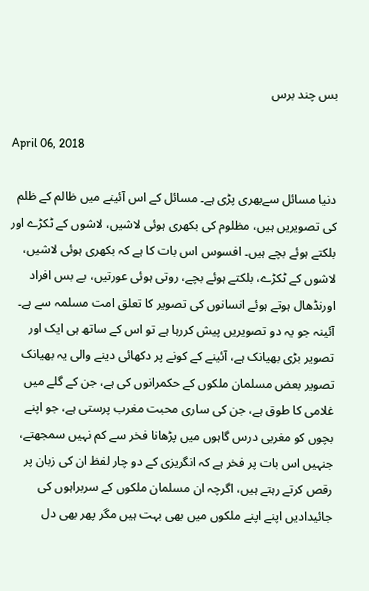بس چند برس

April 06, 2018

دنیا مسائل سےبھری پڑی ہے۔ مسائل کے اس آئینے میں ظالم کے ظلم کی تصویریں ہیں، مظلوم کی بکھری ہوئی لاشیں، لاشوں کے ٹکڑے اور بلکتے ہوئے بچے ہیں۔ افسوس اس بات کا ہے کہ بکھری ہوئی لاشیں، لاشوں کے ٹکڑے، بلکتے ہوئے بچے، روتی ہوئی عورتیں، بے بس افراد اورنڈھال ہوتے ہوئے انسانوں کی تصویر کا تعلق امت مسلمہ سے ہے۔ آئینہ جو یہ دو تصویریں پیش کررہا ہے تو اس کے ساتھ ہی ایک اور تصویر بڑی بھیانک ہے، آئینے کے کونے پر دکھائی دینے والی یہ بھیانک تصویر بعض مسلمان ملکوں کے حکمرانوں کی ہے، جن کے گلے میں غلامی کا طوق ہے، جن کی ساری محبت مغرب پرستی ہے، جو اپنے بچوں کو مغربی درس گاہوں میں پڑھانا فخر سے کم نہیں سمجھتے، جنہیں اس بات پر فخر ہے کہ انگریزی کے دو چار لفظ ان کی زبان پر رقص کرتے رہتے ہیں، اگرچہ ان مسلمان ملکوں کے سربراہوں کی جائیدادیں اپنے اپنے ملکوں میں بھی بہت ہیں مگر پھر بھی دل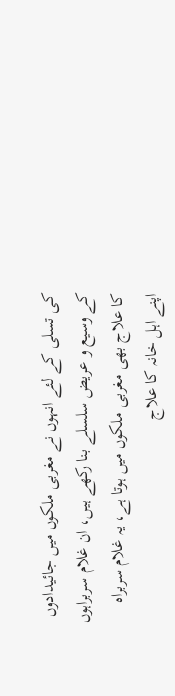کی تسلی کے لئے انہوں نے مغربی ملکوں میں جائیدادوں کے وسیع و عریض سلسلے بنا رکھے ہیں، ان غلام سربراہوں کا علاج بھی مغربی ملکوں میں ہوتا ہے، یہ غلام سربراہ اپنے اہل خانہ کا علاج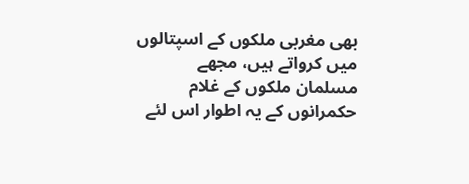بھی مغربی ملکوں کے اسپتالوں میں کرواتے ہیں، مجھے مسلمان ملکوں کے غلام حکمرانوں کے یہ اطوار اس لئے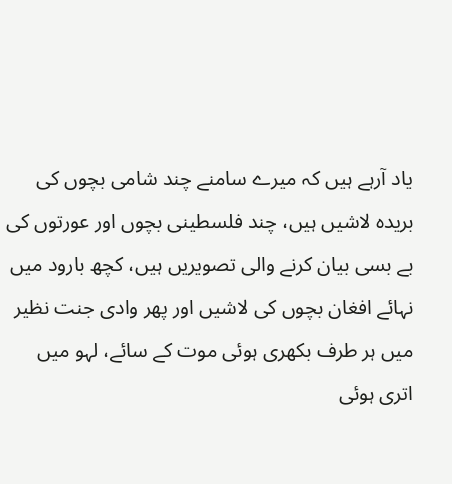یاد آرہے ہیں کہ میرے سامنے چند شامی بچوں کی بریدہ لاشیں ہیں، چند فلسطینی بچوں اور عورتوں کی بے بسی بیان کرنے والی تصویریں ہیں، کچھ بارود میں نہائے افغان بچوں کی لاشیں اور پھر وادی جنت نظیر میں ہر طرف بکھری ہوئی موت کے سائے، لہو میں اتری ہوئی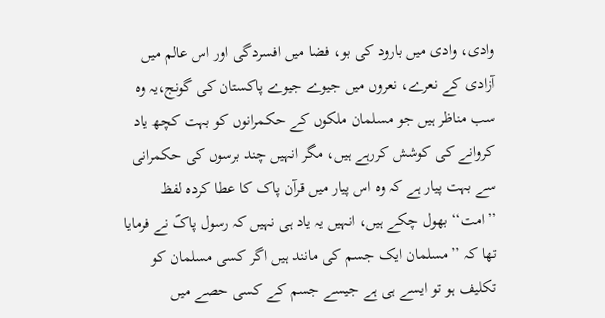وادی، وادی میں بارود کی بو، فضا میں افسردگی اور اس عالم میں آزادی کے نعرے، نعروں میں جیوے جیوے پاکستان کی گونج،یہ وہ سب مناظر ہیں جو مسلمان ملکوں کے حکمرانوں کو بہت کچھ یاد کروانے کی کوشش کررہے ہیں، مگر انہیں چند برسوں کی حکمرانی سے بہت پیار ہے کہ وہ اس پیار میں قرآن پاک کا عطا کردہ لفظ ’’امت‘‘ بھول چکے ہیں، انہیں یہ یاد ہی نہیں کہ رسول پاکؐ نے فرمایا تھا کہ ’’مسلمان ایک جسم کی مانند ہیں اگر کسی مسلمان کو تکلیف ہو تو ایسے ہی ہے جیسے جسم کے کسی حصے میں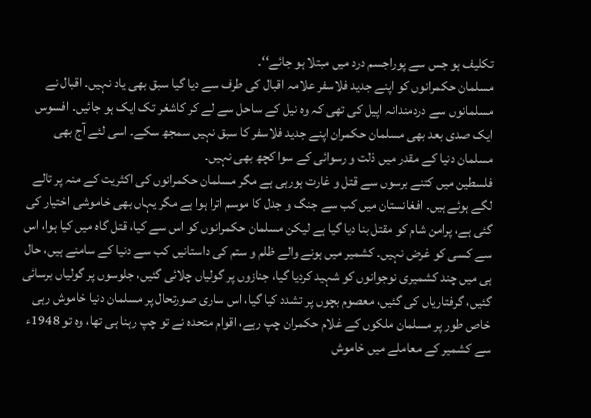تکلیف ہو جس سے پوراجسم درد میں مبتلا ہو جائے‘‘۔
مسلمان حکمرانوں کو اپنے جدید فلاسفر علامہ اقبال کی طرف سے دیا گیا سبق بھی یاد نہیں۔ اقبال نے مسلمانوں سے دردمندانہ اپیل کی تھی کہ وہ نیل کے ساحل سے لے کر کاشغر تک ایک ہو جائیں۔ افسوس ایک صدی بعد بھی مسلمان حکمران اپنے جدید فلاسفر کا سبق نہیں سمجھ سکے۔ اسی لئے آج بھی مسلمان دنیا کے مقدر میں ذلت و رسوائی کے سوا کچھ بھی نہیں۔
فلسطین میں کتنے برسوں سے قتل و غارت ہورہی ہے مگر مسلمان حکمرانوں کی اکثریت کے منہ پر تالے لگے ہوئے ہیں۔ افغانستان میں کب سے جنگ و جدل کا موسم اترا ہوا ہے مگر یہاں بھی خاموشی اختیار کی گئی ہے، پرامن شام کو مقتل بنا دیا گیا ہے لیکن مسلمان حکمرانوں کو اس سے کیا، قتل گاہ میں کیا ہوا، اس سے کسی کو غرض نہیں۔ کشمیر میں ہونے والے ظلم و ستم کی داستانیں کب سے دنیا کے سامنے ہیں، حال ہی میں چند کشمیری نوجوانوں کو شہید کردیا گیا، جنازوں پر گولیاں چلائی گئیں، جلوسوں پر گولیاں برسائی گئیں، گرفتاریاں کی گئیں، معصوم بچوں پر تشدد کیا گیا، اس ساری صورتحال پر مسلمان دنیا خاموش رہی خاص طور پر مسلمان ملکوں کے غلام حکمران چپ رہے، اقوام متحدہ نے تو چپ رہنا ہی تھا، وہ تو 1948ء سے کشمیر کے معاملے میں خاموش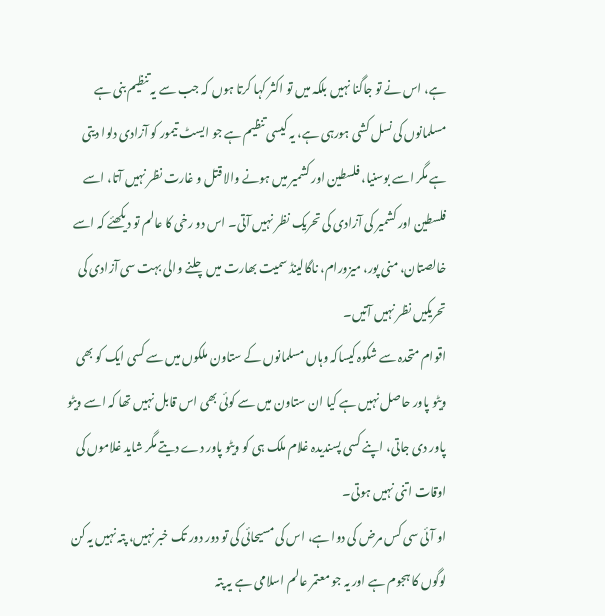ہے، اس نے تو جاگنا نہیں بلکہ میں تو اکثر کہا کرتا ہوں کہ جب سے یہ تنظیم بنی ہے مسلمانوں کی نسل کشی ہورہی ہے، یہ کیسی تنظیم ہے جو ایسٹ تیمور کو آزادی دلوا دیتی ہے مگر اسے بوسنیا، فلسطین اور کشمیر میں ہونے والا قتل و غارت نظر نہیں آتا، اسے فلسطین اور کشمیر کی آزادی کی تحریک نظر نہیں آتی۔ اس دو رخی کا عالم تو دیکھئے کہ اسے خالصتان، منی پور، میزورام، ناگالینڈ سمیت بھارت میں چلنے والی بہت سی آزادی کی تحریکیں نظر نہیں آتیں۔
اقوام متحدہ سے شکوہ کیساکہ وہاں مسلمانوں کے ستاون ملکوں میں سے کسی ایک کو بھی ویٹو پاور حاصل نہیں ہے کیا ان ستاون میں سے کوئی بھی اس قابل نہیں تھا کہ اسے ویٹو پاور دی جاتی، اپنے کسی پسندیدہ غلام ملک ہی کو ویٹو پاور دے دیتے مگر شاید غلاموں کی اوقات اتنی نہیں ہوتی۔
او آئی سی کس مرض کی دوا ہے، اس کی مسیحائی کی تو دور دور تک خبر نہیں، پتہ نہیں یہ کن لوگوں کا ہجوم ہے اور یہ جو معتمر عالم اسلامی ہے یہ پتہ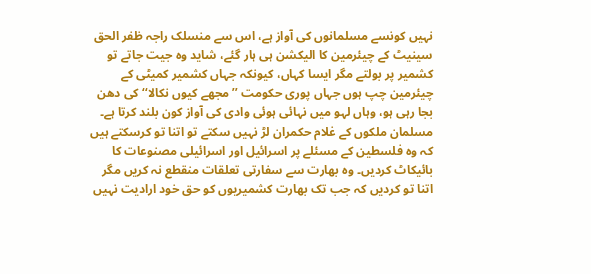نہیں کونسے مسلمانوں کی آواز ہے، اس سے منسلک راجہ ظفر الحق سینیٹ کے چیئرمین کا الیکشن ہی ہار گئے، شاید وہ جیت جاتے تو کشمیر پر بولتے مگر ایسا کہاں، کیونکہ جہاں کشمیر کمیٹی کے چیئرمین چپ ہوں جہاں پوری حکومت ’’مجھے کیوں نکالا‘‘ کی دھن بجا رہی ہو، وہاں لہو میں نہائی ہوئی وادی کی آواز کون بلند کرتا ہے۔
مسلمان ملکوں کے غلام حکمران لڑ نہیں سکتے تو اتنا تو کرسکتے ہیں کہ وہ فلسطین کے مسئلے پر اسرائیل اور اسرائیلی مصنوعات کا بائیکاٹ کردیں۔ وہ بھارت سے سفارتی تعلقات منقطع نہ کریں مگر اتنا تو کردیں کہ جب تک بھارت کشمیریوں کو حق خود ارادیت نہیں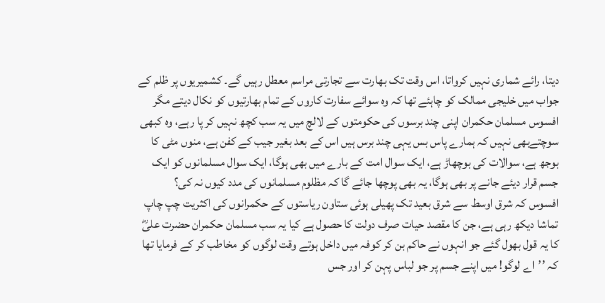دیتا، رائے شماری نہیں کرواتا، اس وقت تک بھارت سے تجارتی مراسم معطل رہیں گے۔ کشمیریوں پر ظلم کے جواب میں خلیجی ممالک کو چاہئے تھا کہ وہ سوائے سفارت کاروں کے تمام بھارتیوں کو نکال دیتے مگر افسوس مسلمان حکمران اپنی چند برسوں کی حکومتوں کے لالچ میں یہ سب کچھ نہیں کر پا رہے، وہ کبھی سوچتےبھی نہیں کہ ہمارے پاس بس یہی چند برس ہیں اس کے بعد بغیر جیب کے کفن ہے، منوں مٹی کا بوجھ ہے، سوالات کی بوچھاڑ ہے، ایک سوال امت کے بارے میں بھی ہوگا، ایک سوال مسلمانوں کو ایک جسم قرار دیئے جانے پر بھی ہوگا، یہ بھی پوچھا جائے گا کہ مظلوم مسلمانوں کی مدد کیوں نہ کی؟
افسوس کہ شرق اوسط سے شرق بعید تک پھیلی ہوئی ستاون ریاستوں کے حکمرانوں کی اکثریت چپ چاپ تماشا دیکھ رہی ہے، جن کا مقصد حیات صرف دولت کا حصول ہے کیا یہ سب مسلمان حکمران حضرت علیؓ کا یہ قول بھول گئے جو انہوں نے حاکم بن کر کوفہ میں داخل ہوتے وقت لوگوں کو مخاطب کر کے فرمایا تھا کہ ’’اے لوگو! میں اپنے جسم پر جو لباس پہن کر اور جس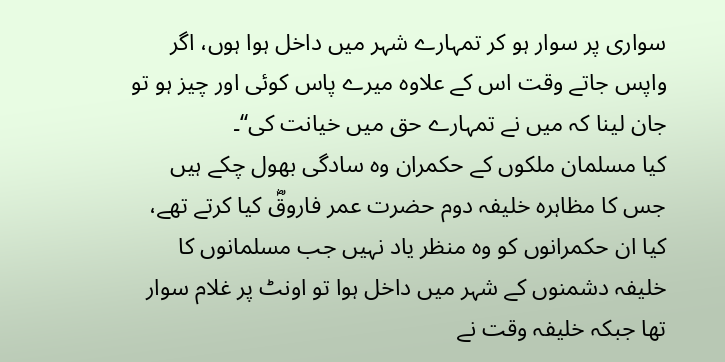سواری پر سوار ہو کر تمہارے شہر میں داخل ہوا ہوں، اگر واپس جاتے وقت اس کے علاوہ میرے پاس کوئی اور چیز ہو تو جان لینا کہ میں نے تمہارے حق میں خیانت کی‘‘۔
کیا مسلمان ملکوں کے حکمران وہ سادگی بھول چکے ہیں جس کا مظاہرہ خلیفہ دوم حضرت عمر فاروقؓ کیا کرتے تھے، کیا ان حکمرانوں کو وہ منظر یاد نہیں جب مسلمانوں کا خلیفہ دشمنوں کے شہر میں داخل ہوا تو اونٹ پر غلام سوار تھا جبکہ خلیفہ وقت نے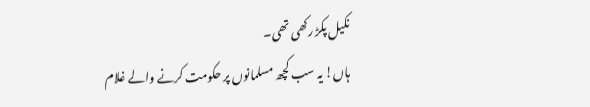نکیل پکڑ رکھی تھی۔
ہاں! یہ سب کچھ مسلمانوں پر حکومت کرنے والے غلام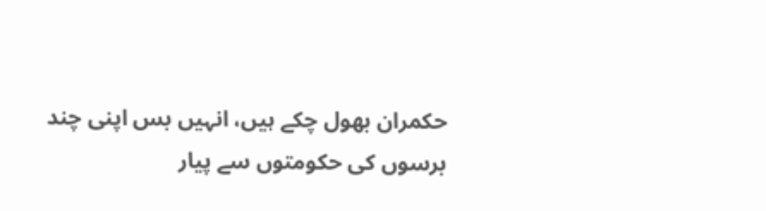حکمران بھول چکے ہیں، انہیں بس اپنی چند برسوں کی حکومتوں سے پیار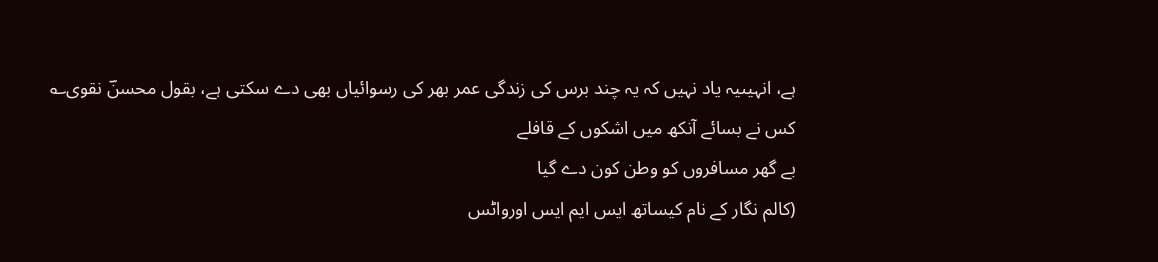ہے، انہیںیہ یاد نہیں کہ یہ چند برس کی زندگی عمر بھر کی رسوائیاں بھی دے سکتی ہے، بقول محسنؔ نقوی؎
کس نے بسائے آنکھ میں اشکوں کے قافلے
بے گھر مسافروں کو وطن کون دے گیا
(کالم نگار کے نام کیساتھ ایس ایم ایس اورواٹس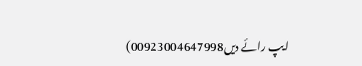ایپ رائے دیں00923004647998)